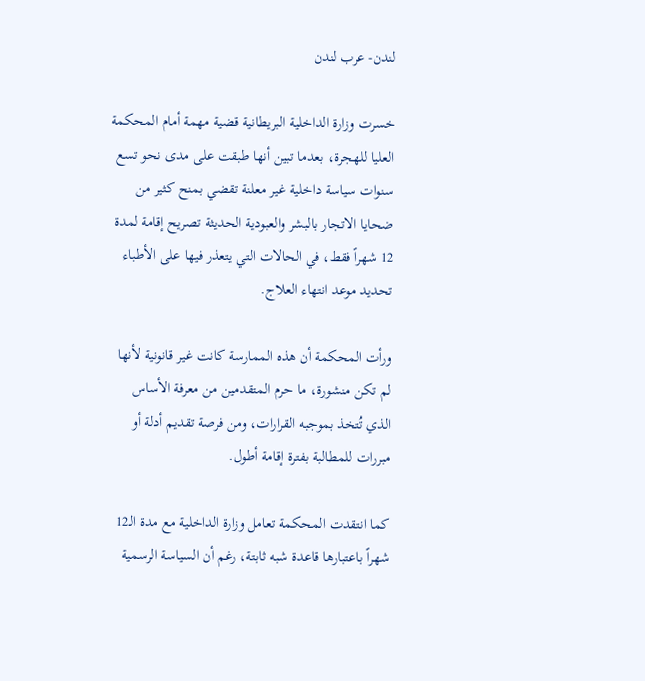لندن- عرب لندن

خسرت وزارة الداخلية البريطانية قضية مهمة أمام المحكمة العليا للهجرة، بعدما تبين أنها طبقت على مدى نحو تسع سنوات سياسة داخلية غير معلنة تقضي بمنح كثير من ضحايا الاتجار بالبشر والعبودية الحديثة تصريح إقامة لمدة 12 شهراً فقط، في الحالات التي يتعذر فيها على الأطباء تحديد موعد انتهاء العلاج.

ورأت المحكمة أن هذه الممارسة كانت غير قانونية لأنها لم تكن منشورة، ما حرم المتقدمين من معرفة الأساس الذي تُتخذ بموجبه القرارات، ومن فرصة تقديم أدلة أو مبررات للمطالبة بفترة إقامة أطول.

كما انتقدت المحكمة تعامل وزارة الداخلية مع مدة الـ12 شهراً باعتبارها قاعدة شبه ثابتة، رغم أن السياسة الرسمية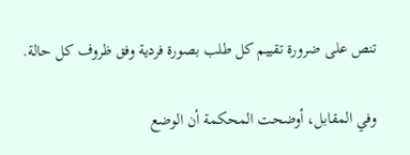تنص على ضرورة تقييم كل طلب بصورة فردية وفق ظروف كل حالة.

وفي المقابل، أوضحت المحكمة أن الوضع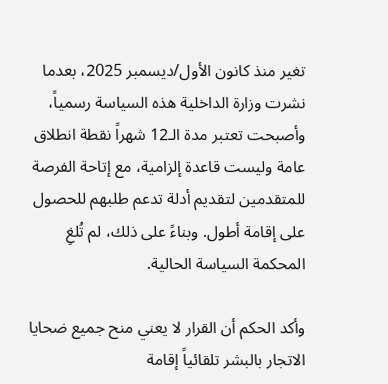تغير منذ كانون الأول/ديسمبر 2025، بعدما نشرت وزارة الداخلية هذه السياسة رسمياً، وأصبحت تعتبر مدة الـ12 شهراً نقطة انطلاق عامة وليست قاعدة إلزامية، مع إتاحة الفرصة للمتقدمين لتقديم أدلة تدعم طلبهم للحصول على إقامة أطول. وبناءً على ذلك، لم تُلغِ المحكمة السياسة الحالية.

وأكد الحكم أن القرار لا يعني منح جميع ضحايا الاتجار بالبشر تلقائياً إقامة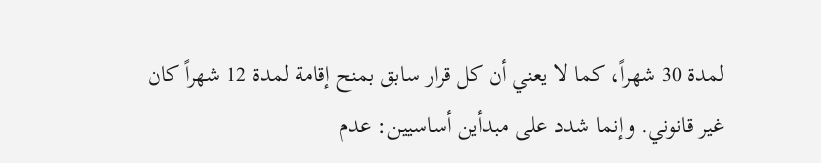لمدة 30 شهراً، كما لا يعني أن كل قرار سابق بمنح إقامة لمدة 12 شهراً كان غير قانوني. وإنما شدد على مبدأين أساسيين: عدم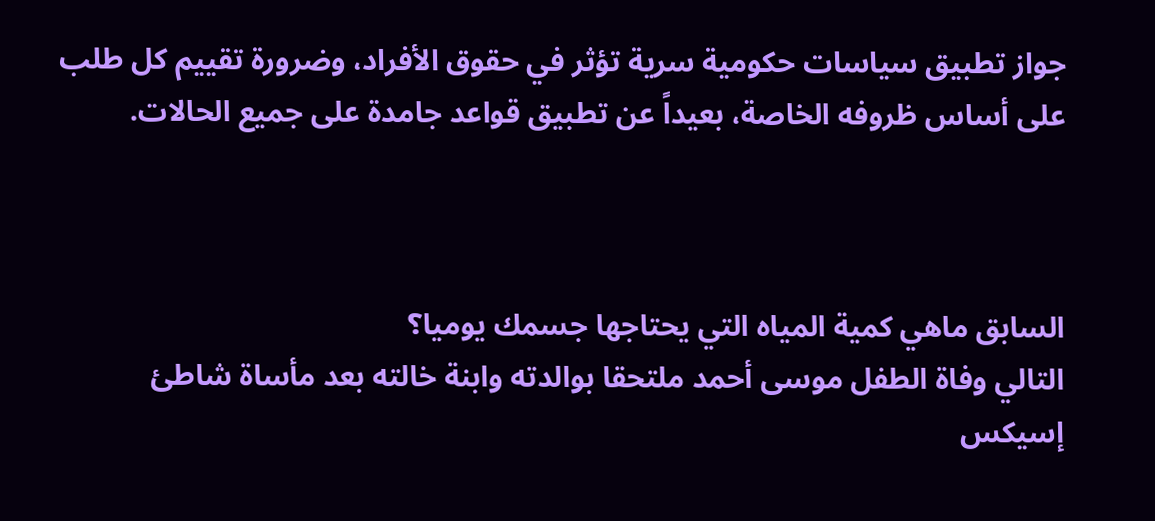جواز تطبيق سياسات حكومية سرية تؤثر في حقوق الأفراد، وضرورة تقييم كل طلب على أساس ظروفه الخاصة، بعيداً عن تطبيق قواعد جامدة على جميع الحالات.



السابق ماهي كمية المياه التي يحتاجها جسمك يوميا؟
التالي وفاة الطفل موسى أحمد ملتحقا بوالدته وابنة خالته بعد مأساة شاطئ إسيكس